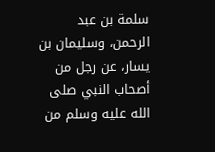سلمة بن عبد الرحمن، وسليمان بن يسار، عن رجل من أصحاب النبي صلى الله عليه وسلم من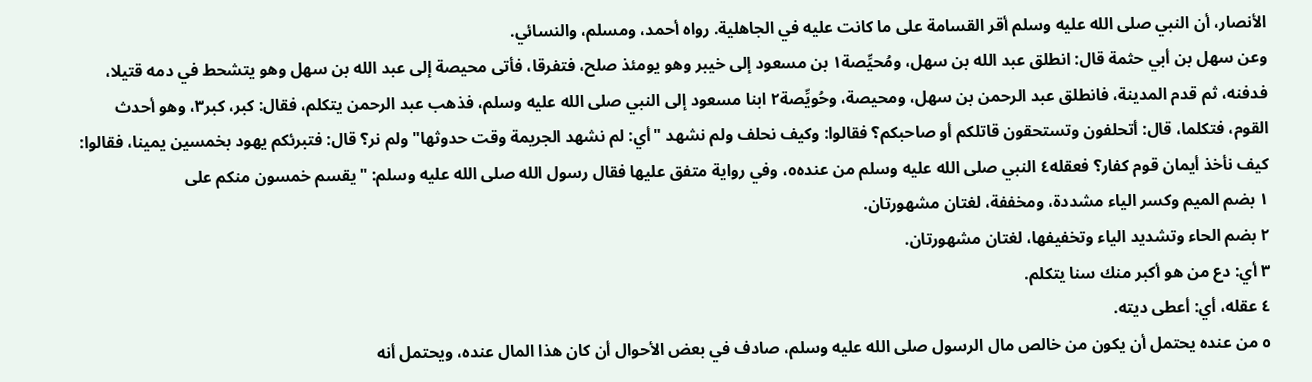الأنصار، أن النبي صلى الله عليه وسلم أقر القسامة على ما كانت عليه في الجاهلية. رواه أحمد، ومسلم، والنسائي.
وعن سهل بن أبي حثمة قال: انطلق عبد الله بن سهل، ومُحيِّصة١ بن مسعود إلى خيبر وهو يومئذ صلح، فتفرقا، فأتى محيصة إلى عبد الله بن سهل وهو يتشحط في دمه قتيلا، فدفنه، ثم قدم المدينة، فانطلق عبد الرحمن بن سهل، ومحيصة، وحُويِّصة٢ ابنا مسعود إلى النبي صلى الله عليه وسلم، فذهب عبد الرحمن يتكلم، فقال: كبر، كبر٣، وهو أحدث القوم، فتكلما، قال: أتحلفون وتستحقون قاتلكم أو صاحبكم؟ فقالوا: وكيف نحلف ولم نشهد "أي: لم نشهد الجريمة وقت حدوثها" ولم نر؟ قال: فتبرئكم يهود بخمسين يمينا، فقالوا: كيف نأخذ أيمان قوم كفار؟ فعقله٤ النبي صلى الله عليه وسلم من عنده٥، وفي رواية متفق عليها فقال رسول الله صلى الله عليه وسلم: "يقسم خمسون منكم على
١ بضم الميم وكسر الياء مشددة، ومخففة، لغتان مشهورتان.
٢ بضم الحاء وتشديد الياء وتخفيفها، لغتان مشهورتان.
٣ أي: دع من هو أكبر منك سنا يتكلم.
٤ عقله، أي: أعطى ديته.
٥ من عنده يحتمل أن يكون من خالص مال الرسول صلى الله عليه وسلم، صادف في بعض الأحوال أن كان هذا المال عنده، ويحتمل أنه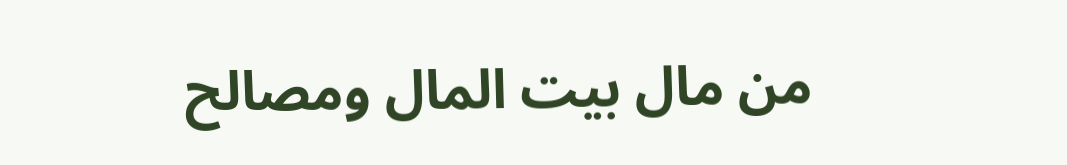من مال بيت المال ومصالح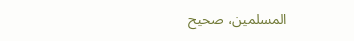المسلمين، صحيح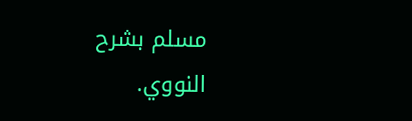مسلم بشرح النووي.